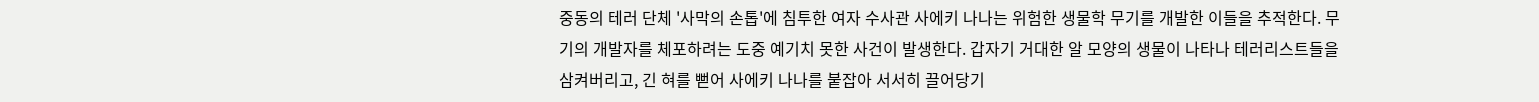중동의 테러 단체 '사막의 손톱'에 침투한 여자 수사관 사에키 나나는 위험한 생물학 무기를 개발한 이들을 추적한다. 무기의 개발자를 체포하려는 도중 예기치 못한 사건이 발생한다. 갑자기 거대한 알 모양의 생물이 나타나 테러리스트들을 삼켜버리고, 긴 혀를 뻗어 사에키 나나를 붙잡아 서서히 끌어당기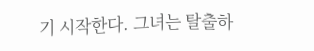기 시작한다. 그녀는 탈출하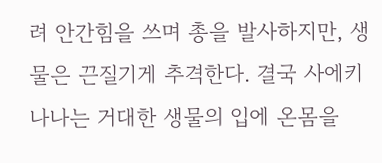려 안간힘을 쓰며 총을 발사하지만, 생물은 끈질기게 추격한다. 결국 사에키 나나는 거대한 생물의 입에 온몸을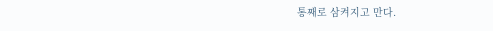통째로 삼켜지고 만다.